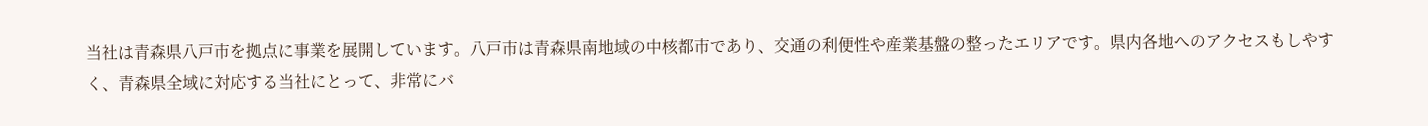当社は青森県八戸市を拠点に事業を展開しています。八戸市は青森県南地域の中核都市であり、交通の利便性や産業基盤の整ったエリアです。県内各地へのアクセスもしやすく、青森県全域に対応する当社にとって、非常にバ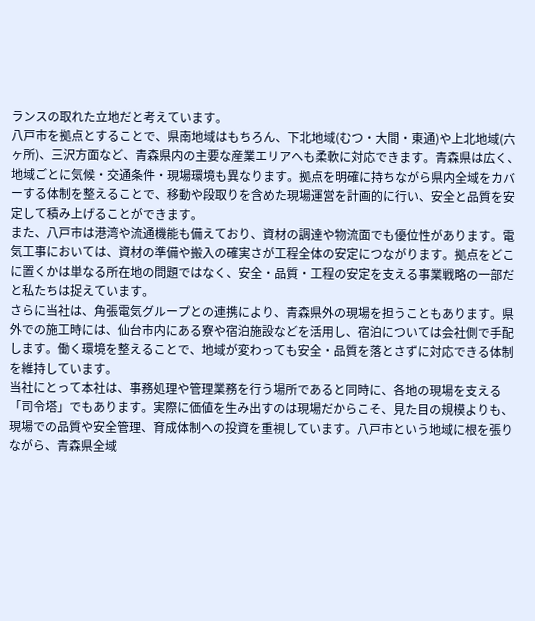ランスの取れた立地だと考えています。
八戸市を拠点とすることで、県南地域はもちろん、下北地域(むつ・大間・東通)や上北地域(六ヶ所)、三沢方面など、青森県内の主要な産業エリアへも柔軟に対応できます。青森県は広く、地域ごとに気候・交通条件・現場環境も異なります。拠点を明確に持ちながら県内全域をカバーする体制を整えることで、移動や段取りを含めた現場運営を計画的に行い、安全と品質を安定して積み上げることができます。
また、八戸市は港湾や流通機能も備えており、資材の調達や物流面でも優位性があります。電気工事においては、資材の準備や搬入の確実さが工程全体の安定につながります。拠点をどこに置くかは単なる所在地の問題ではなく、安全・品質・工程の安定を支える事業戦略の一部だと私たちは捉えています。
さらに当社は、角張電気グループとの連携により、青森県外の現場を担うこともあります。県外での施工時には、仙台市内にある寮や宿泊施設などを活用し、宿泊については会社側で手配します。働く環境を整えることで、地域が変わっても安全・品質を落とさずに対応できる体制を維持しています。
当社にとって本社は、事務処理や管理業務を行う場所であると同時に、各地の現場を支える「司令塔」でもあります。実際に価値を生み出すのは現場だからこそ、見た目の規模よりも、現場での品質や安全管理、育成体制への投資を重視しています。八戸市という地域に根を張りながら、青森県全域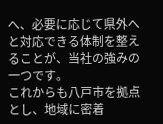へ、必要に応じて県外へと対応できる体制を整えることが、当社の強みの一つです。
これからも八戸市を拠点とし、地域に密着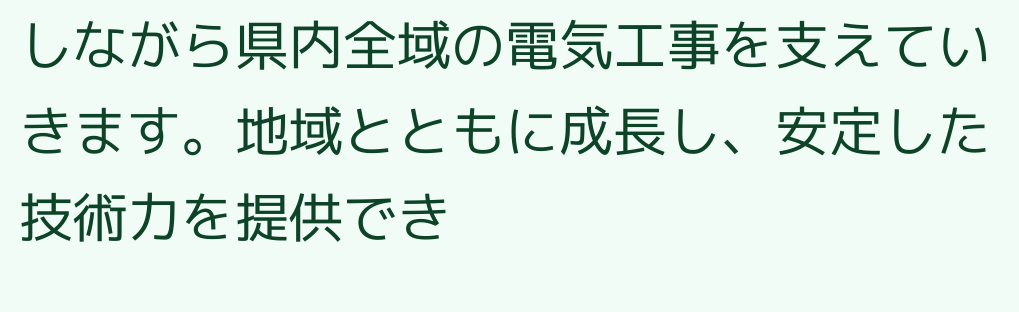しながら県内全域の電気工事を支えていきます。地域とともに成長し、安定した技術力を提供でき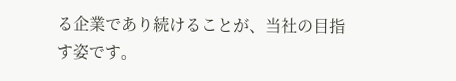る企業であり続けることが、当社の目指す姿です。